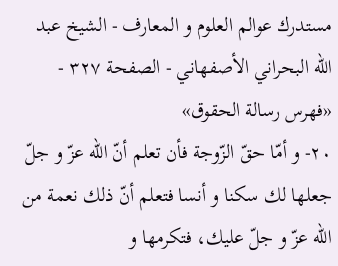مستدرك عوالم العلوم و المعارف - الشيخ عبد الله البحراني الأصفهاني - الصفحة ٣٢٧ - «فهرس رسالة الحقوق»
٢٠- و أمّا حقّ الزّوجة فأن تعلم أنّ اللّه عزّ و جلّ جعلها لك سكنا و أنسا فتعلم أنّ ذلك نعمة من اللّه عزّ و جلّ عليك، فتكرمها و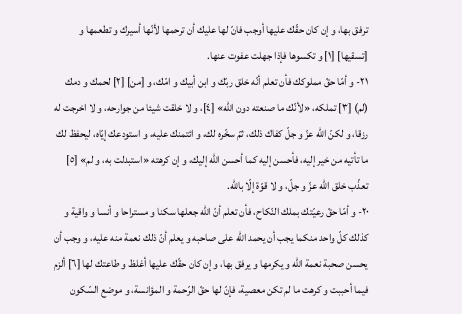ترفق بها، و إن كان حقّك عليها أوجب فانّ لها عليك أن ترحمها لأنّها أسيرك و تطعمها و [تسقيها] [١] و تكسوها فإذا جهلت عفوت عنها.
٢١- و أمّا حقّ مملوكك فأن تعلم أنّه خلق ربّك و ابن أبيك و امّك، و [من] [٢] لحمك و دمك (لم) [٣] تملكه، «لأنّك ما صنعته دون اللّه» [٤]، و لا خلقت شيئا من جوارحه، و لا اخرجت له رزقا، و لكنّ اللّه عزّ و جلّ كفاك ذلك، ثمّ سخّره لك، و ائتمنك عليه، و استودعك إيّاه، ليحفظ لك ما تأتيه من خير إليه، فأحسن إليه كما أحسن اللّه إليك، و إن كرهته «استبدلت به، و لم» [٥] تعذّب خلق اللّه عزّ و جلّ، و لا قوّة إلّا باللّه.
٢٠- و أمّا حقّ رعيّتك بملك النّكاح، فأن تعلم أنّ اللّه جعلها سكنا و مستراحا و أنسا و واقية و كذلك كلّ واحد منكما يجب أن يحمد اللّه على صاحبه و يعلم أنّ ذلك نعمة منه عليه، و وجب أن يحسن صحبة نعمة اللّه و يكرمها و يرفق بها، و إن كان حقّك عليها أغلظ و طاعتك لها [٦] ألزم فيما أحببت و كرهت ما لم تكن معصية، فإنّ لها حقّ الرّحمة و المؤانسة، و موضع السّكون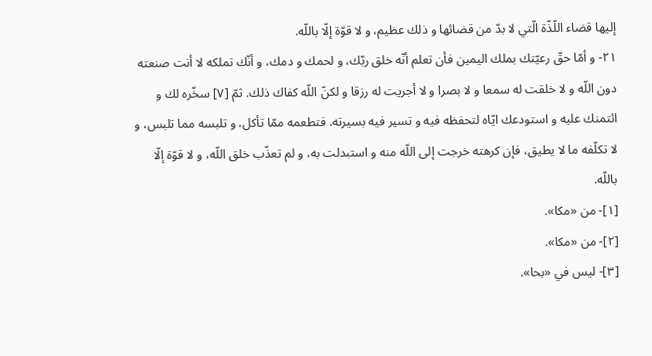إليها قضاء اللّذّة الّتي لا بدّ من قضائها و ذلك عظيم، و لا قوّة إلّا باللّه.
٢١- و أمّا حقّ رعيّتك بملك اليمين فأن تعلم أنّه خلق ربّك، و لحمك و دمك، و أنّك تملكه لا أنت صنعته دون اللّه و لا خلقت له سمعا و لا بصرا و لا أجريت له رزقا و لكنّ اللّه كفاك ذلك. ثمّ [٧] سخّره لك و ائتمنك عليه و استودعك ايّاه لتحفظه فيه و تسير فيه بسيرته. فتطعمه ممّا تأكل، و تلبسه مما تلبس، و لا تكلّفه ما لا يطيق، فإن كرهته خرجت إلى اللّه منه و استبدلت به، و لم تعذّب خلق اللّه، و لا قوّة إلّا باللّه.
[١]- من «مكا».
[٢]- من «مكا».
[٣]- ليس في «بحا».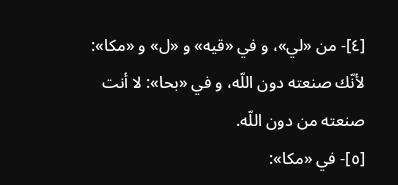[٤]- من «لي»، و في «قيه» و «ل» و «مكا»: لأنّك صنعته دون اللّه، و في «بحا»: لا أنت صنعته من دون اللّه.
[٥]- في «مكا»: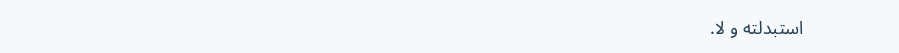استبدلته و لا.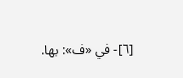[٦]- في «ف»: بها.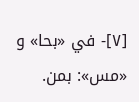[٧]- في «بحا» و «مس»: بمن.